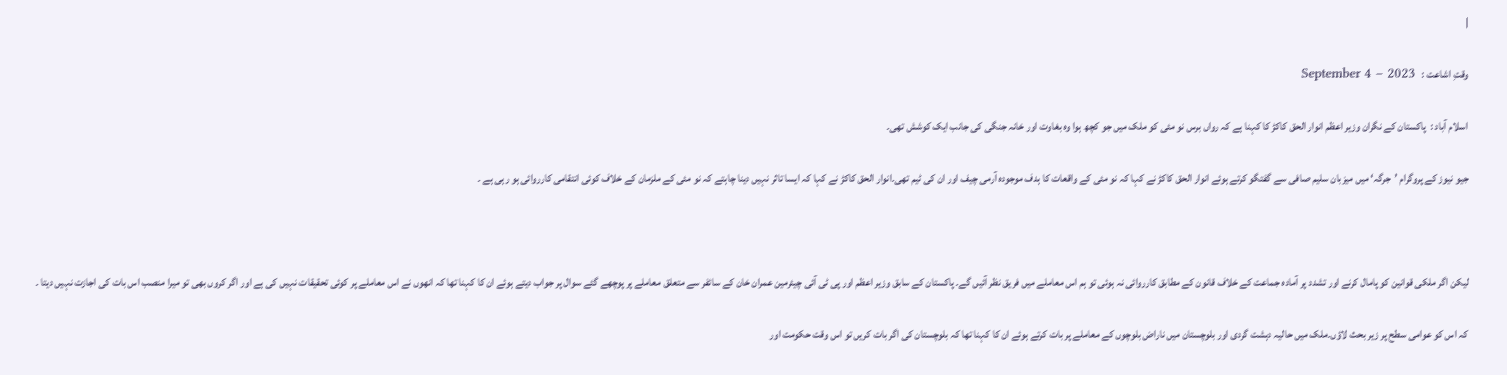|

وقتِ اشاعت :   September 4 – 2023

اسلام آباد :  پاکستان کے نگران وزیر اعظم انوار الحق کاکڑ کا کہنا ہے کہ رواں برس نو مئی کو ملک میں جو کچھ ہوا وہ بغاوت اور خانہ جنگی کی جانب ایک کوشش تھی۔

جیو نیوز کے پروگرام ’جرگہ‘ میں میزبان سلیم صافی سے گفتگو کرتے ہوئے انوار الحق کاکڑ نے کہا کہ نو مئی کے واقعات کا ہدف موجودہ آرمی چیف اور ان کی ٹیم تھی۔انوار الحق کاکڑ نے کہا کہ ایسا تاثر نہیں دینا چاہتے کہ نو مئی کے ملزمان کے خلاف کوئی انتقامی کارروائی ہو رہی ہے ۔



لیکن اگر ملکی قوانین کو پامال کرنے اور تشدد پر آمادہ جماعت کے خلاف قانون کے مطابق کارروائی نہ ہوئی تو ہم اس معاملے میں فریق نظر آئیں گے۔ پاکستان کے سابق وزیر اعظم اور پی ٹی آئی چیئرمین عمران خان کے سائفر سے متعلق معاملے پر پوچھے گئے سوال پر جواب دیتے ہوئے ان کا کہنا تھا کہ انھوں نے اس معاملے پر کوئی تحقیقات نہیں کی ہے اور اگر کروں بھی تو میرا منصب اس بات کی اجازت نہیں دیتا ۔

کہ اس کو عوامی سطح پر زیر بحث لاؤں۔ملک میں حالیہ دہشت گردی اور بلوچستان میں ناراض بلوچوں کے معاملے پر بات کرتے ہوئے ان کا کہنا تھا کہ بلوچستان کی اگر بات کریں تو اس وقت حکومت اور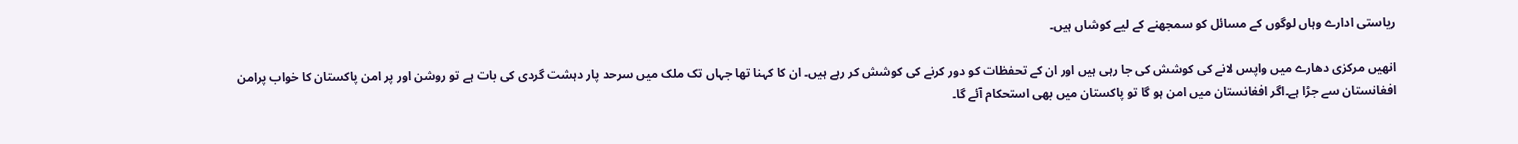ریاستی ادارے وہاں لوگوں کے مسائل کو سمجھنے کے لیے کوشاں ہیں۔

انھیں مرکزی دھارے میں واپس لانے کی کوشش کی جا رہی ہیں اور ان کے تحفظات کو دور کرنے کی کوشش کر رہے ہیں۔ ان کا کہنا تھا جہاں تک ملک میں سرحد پار دہشت گردی کی بات ہے تو روشن اور پر امن پاکستان کا خواب پرامن افغانستان سے جڑا ہے۔اگر افغانستان میں امن ہو گا تو پاکستان میں بھی استحکام آئے گا۔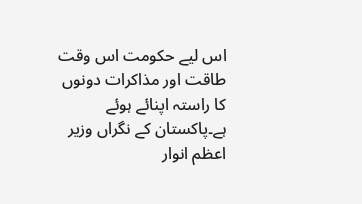اس لیے حکومت اس وقت طاقت اور مذاکرات دونوں کا راستہ اپنائے ہوئے ہے۔پاکستان کے نگراں وزیر اعظم انوار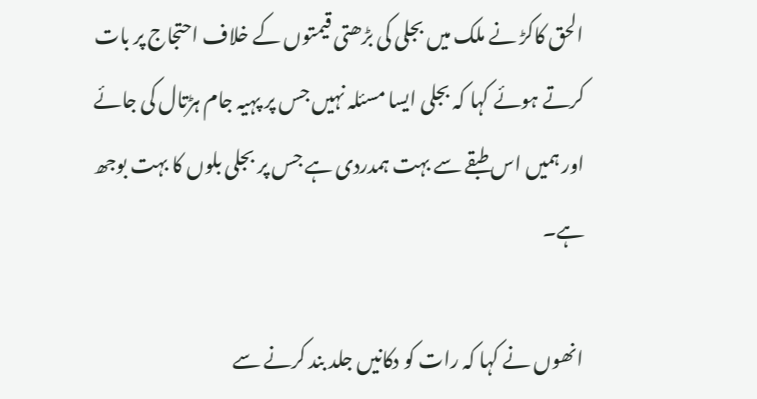الحق کاکڑ نے ملک میں بجلی کی بڑھتی قیمتوں کے خلاف احتجاج پر بات کرتے ہوئے کہا کہ بجلی ایسا مسئلہ نہیں جس پر پہیہ جام ہڑتال کی جائے اور ہمیں اس طبقے سے بہت ہمدردی ہے جس پر بجلی بلوں کا بہت بوجھ ہے۔

انھوں نے کہا کہ رات کو دکانیں جلد بند کرنے سے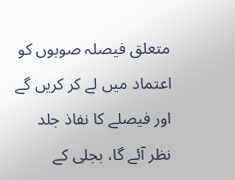متعلق فیصلہ صوبوں کو اعتماد میں لے کر کریں گے اور فیصلے کا نفاذ جلد نظر آئے گا، بجلی کے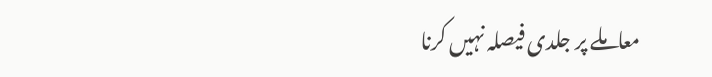معاملے پر جلدی فیصلہ نہیں کرنا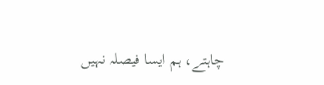چاہتے، ہم ایسا فیصلہ نہیں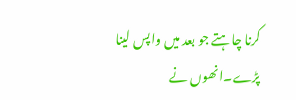کرنا چاہتے جو بعد میں واپس لینا پڑے۔انھوں نے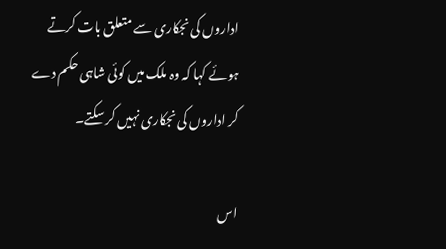اداروں کی نجکاری سے متعلق بات کرتے ہوئے کہا کہ وہ ملک میں کوئی شاہی حکم دے کر اداروں کی نجکاری نہیں کر سکتے۔

اس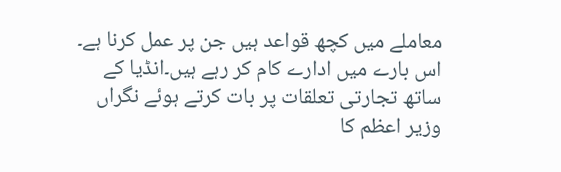معاملے میں کچھ قواعد ہیں جن پر عمل کرنا ہے۔ اس بارے میں ادارے کام کر رہے ہیں۔انڈیا کے ساتھ تجارتی تعلقات پر بات کرتے ہوئے نگراں وزیر اعظم کا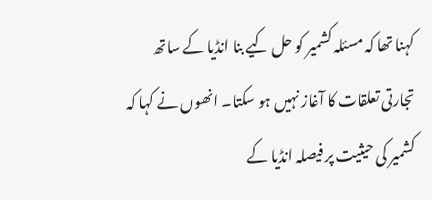کہنا تھا کہ مسئلہ کشمیر کو حل کیے بنا انڈیا کے ساتھ تجارتی تعلقات کا آغاز نہیں ہو سکتا۔ انھوں نے کہا کہ کشمیر کی حیثیت پر فیصلہ انڈیا کے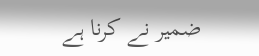ضمیر نے کرنا ہے